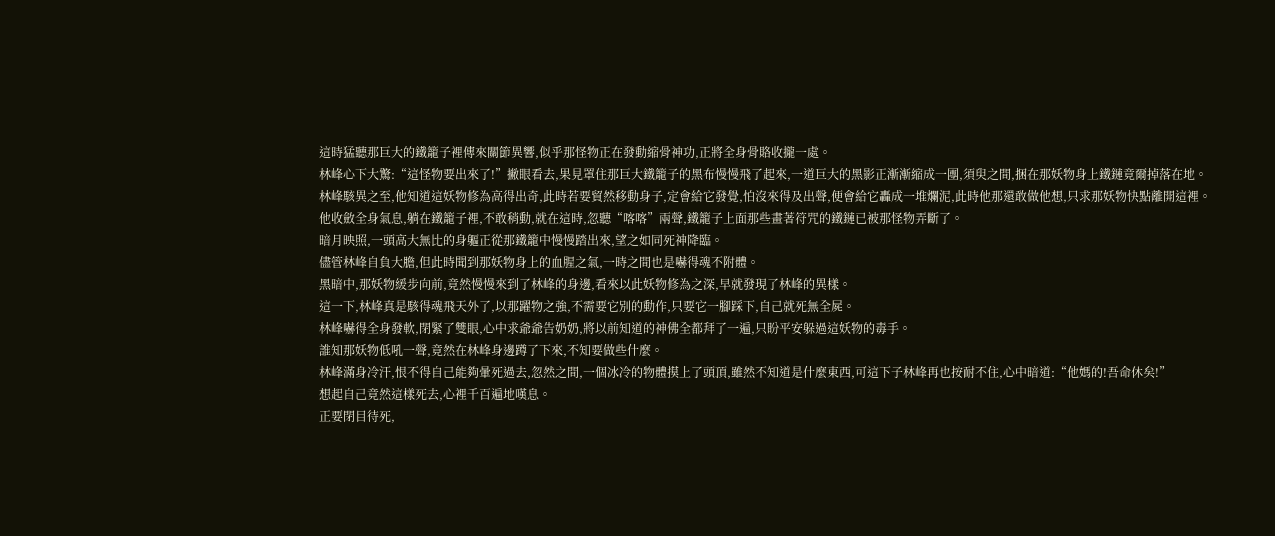這時猛聽那巨大的鐵籠子裡傳來關節異響,似乎那怪物正在發動縮骨神功,正將全身骨賂收攏一處。
林峰心下大驚:“這怪物要出來了!”撇眼看去,果見罩住那巨大鐵籠子的黑布慢慢飛了起來,一道巨大的黑影正漸漸縮成一團,須臾之間,捆在那妖物身上鐵鏈竟爾掉落在地。
林峰駭異之至,他知道這妖物修為高得出奇,此時若要貿然移動身子,定會給它發覺,怕沒來得及出聲,便會給它轟成一堆爛泥,此時他那還敢做他想,只求那妖物快點離開這裡。
他收斂全身氣息,躺在鐵籠子裡,不敢稍動,就在這時,忽聽“喀喀”兩聲,鐵籠子上面那些畫著符咒的鐵鏈已被那怪物弄斷了。
暗月映照,一頭高大無比的身軀正從那鐵籠中慢慢踏出來,望之如同死神降臨。
儘管林峰自負大膽,但此時聞到那妖物身上的血腥之氣,一時之間也是嚇得魂不附體。
黑暗中,那妖物緩步向前,竟然慢慢來到了林峰的身邊,看來以此妖物修為之深,早就發現了林峰的異樣。
這一下,林峰真是駭得魂飛天外了,以那躍物之強,不需要它別的動作,只要它一腳踩下,自己就死無全屍。
林峰嚇得全身發軟,閉緊了雙眼,心中求爺爺告奶奶,將以前知道的神佛全都拜了一遍,只盼平安躲過這妖物的毒手。
誰知那妖物低吼一聲,竟然在林峰身邊蹲了下來,不知要做些什麼。
林峰滿身冷汗,恨不得自己能夠暈死過去,忽然之間,一個冰冷的物體摸上了頭頂,雖然不知道是什麼東西,可這下子林峰再也按耐不住,心中暗道:“他媽的!吾命休矣!”
想起自己竟然這樣死去,心裡千百遍地嘆息。
正要閉目待死,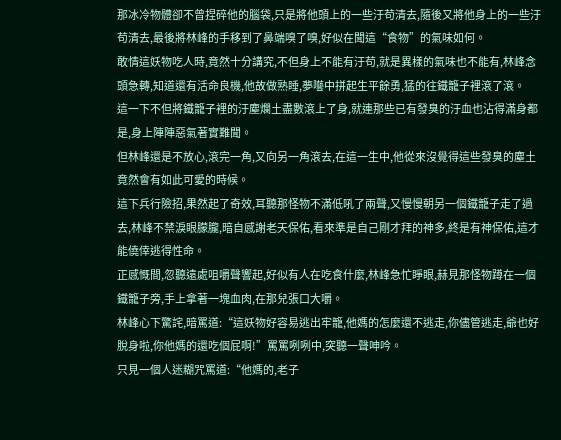那冰冷物體卻不曾捏碎他的腦袋,只是將他頭上的一些汙苟清去,隨後又將他身上的一些汙苟清去,最後將林峰的手移到了鼻端嗅了嗅,好似在聞這“食物”的氣味如何。
敢情這妖物吃人時,竟然十分講究,不但身上不能有汙苟,就是異樣的氣味也不能有,林峰念頭急轉,知道還有活命良機,他故做熟睡,夢囈中拼起生平餘勇,猛的往鐵籠子裡滾了滾。
這一下不但將鐵籠子裡的汙塵爛土盡數滾上了身,就連那些已有發臭的汙血也沾得滿身都是,身上陣陣惡氣著實難聞。
但林峰還是不放心,滾完一角,又向另一角滾去,在這一生中,他從來沒覺得這些發臭的塵土竟然會有如此可愛的時候。
這下兵行險招,果然起了奇效,耳聽那怪物不滿低吼了兩聲,又慢慢朝另一個鐵籠子走了過去,林峰不禁淚眼朦朧,暗自感謝老天保佑,看來準是自己剛才拜的神多,終是有神保佑,這才能僥倖逃得性命。
正感慨間,忽聽遠處咀嚼聲響起,好似有人在吃食什麼,林峰急忙睜眼,赫見那怪物蹲在一個鐵籠子旁,手上拿著一塊血肉,在那兒張口大嚼。
林峰心下驚詫,暗罵道:“這妖物好容易逃出牢籠,他媽的怎麼還不逃走,你儘管逃走,爺也好脫身啦,你他媽的還吃個屁啊!”罵罵咧咧中,突聽一聲呻吟。
只見一個人迷糊咒罵道:“他媽的,老子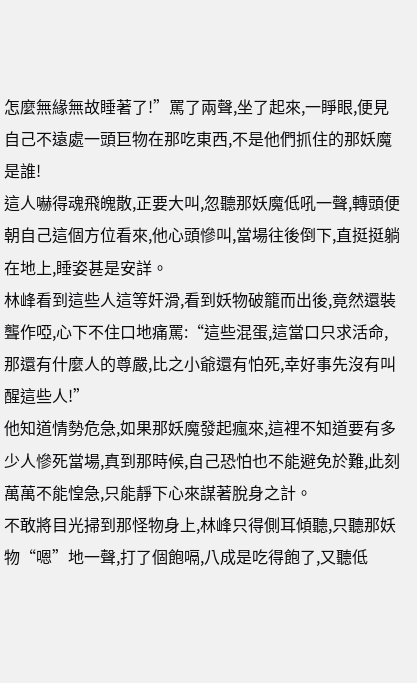怎麼無緣無故睡著了!”罵了兩聲,坐了起來,一睜眼,便見自己不遠處一頭巨物在那吃東西,不是他們抓住的那妖魔是誰!
這人嚇得魂飛魄散,正要大叫,忽聽那妖魔低吼一聲,轉頭便朝自己這個方位看來,他心頭慘叫,當場往後倒下,直挺挺躺在地上,睡姿甚是安詳。
林峰看到這些人這等奸滑,看到妖物破籠而出後,竟然還裝聾作啞,心下不住口地痛罵:“這些混蛋,這當口只求活命,那還有什麼人的尊嚴,比之小爺還有怕死,幸好事先沒有叫醒這些人!”
他知道情勢危急,如果那妖魔發起瘋來,這裡不知道要有多少人慘死當場,真到那時候,自己恐怕也不能避免於難,此刻萬萬不能惶急,只能靜下心來謀著脫身之計。
不敢將目光掃到那怪物身上,林峰只得側耳傾聽,只聽那妖物“嗯”地一聲,打了個飽嗝,八成是吃得飽了,又聽低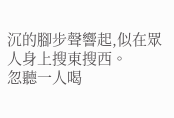沉的腳步聲響起,似在眾人身上搜東搜西。
忽聽一人喝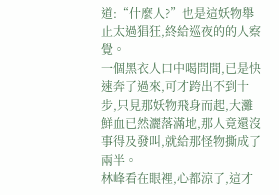道:“什麼人?”也是這妖物舉止太過猖狂,終給巡夜的的人察覺。
一個黑衣人口中喝問間,已是快速奔了過來,可才跨出不到十步,只見那妖物飛身而起,大灘鮮血已然灑落滿地,那人竟還沒事得及發叫,就給那怪物撕成了兩半。
林峰看在眼裡,心都涼了,這才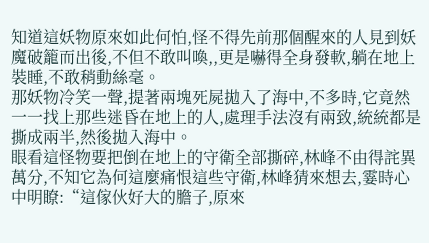知道這妖物原來如此何怕,怪不得先前那個醒來的人見到妖魔破籠而出後,不但不敢叫喚,,更是嚇得全身發軟,躺在地上裝睡,不敢稍動絲毫。
那妖物冷笑一聲,提著兩塊死屍拋入了海中,不多時,它竟然一一找上那些迷昏在地上的人,處理手法沒有兩致,統統都是撕成兩半,然後拋入海中。
眼看這怪物要把倒在地上的守衛全部撕碎,林峰不由得詫異萬分,不知它為何這麼痛恨這些守衛,林峰猜來想去,霎時心中明瞭:“這傢伙好大的膽子,原來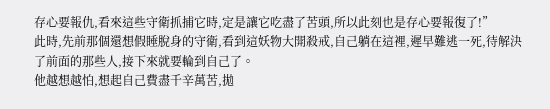存心要報仇,看來這些守衛抓捕它時,定是讓它吃盡了苦頭,所以此刻也是存心要報復了!”
此時,先前那個還想假睡脫身的守衛,看到這妖物大開殺戒,自己躺在這裡,遲早難逃一死,待解決了前面的那些人,接下來就要輪到自己了。
他越想越怕,想起自己費盡千辛萬苦,拋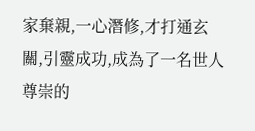家棄親,一心潛修,才打通玄關,引靈成功,成為了一名世人尊崇的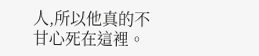人,所以他真的不甘心死在這裡。